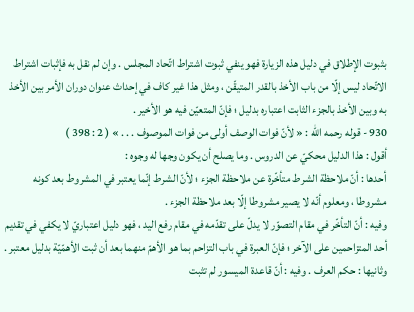بثبوت الإطلاق في دليل هذه الزيارة فهو ينفي ثبوت اشتراط اتّحاد المجلس . وإن لم نقل به فإثبات اشتراط الاتّحاد ليس إلّا من باب الأخذ بالقدر المتيقّن ، ومثل هذا غير كاف في إحداث عنوان دوران الأمر بين الأخذ به وبين الأخذ بالجزء الثابت اعتباره بدليل ؛ فإنّ المتعيّن فيه هو الأخير .
930 - قوله رحمه اللّه : « لأنّ فوات الوصف أولى من فوات الموصوف . . . » ( 2 : 398 )
أقول : هذا الدليل محكيّ عن الدروس . وما يصلح أن يكون وجها له وجوه :
أحدها : أنّ ملاحظة الشرط متأخّرة عن ملاحظة الجزء ؛ لأنّ الشرط إنّما يعتبر في المشروط بعد كونه مشروطا ، ومعلوم أنّه لا يصير مشروطا إلّا بعد ملاحظة الجزء .
وفيه : أنّ التأخّر في مقام التصوّر لا يدلّ على تقدّمه في مقام رفع اليد ، فهو دليل اعتباريّ لا يكفي في تقديم أحد المتزاحمين على الآخر ؛ فإنّ العبرة في باب التزاحم بما هو الأهمّ منهما بعد أن ثبت الأهمّيّة بدليل معتبر .
وثانيها : حكم العرف . وفيه : أنّ قاعدة الميسور لم تثبت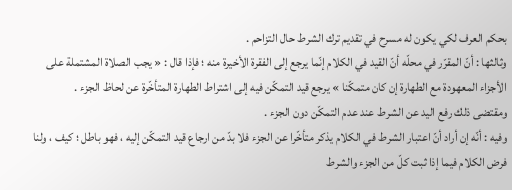بحكم العرف لكي يكون له مسرح في تقديم ترك الشرط حال التزاحم .
وثالثها : أنّ المقرّر في محلّه أنّ القيد في الكلام إنّما يرجع إلى الفقرة الأخيرة منه ؛ فإذا قال : « يجب الصلاة المشتملة على الأجزاء المعهودة مع الطهارة إن كان متمكّنا » يرجع قيد التمكّن فيه إلى اشتراط الطهارة المتأخّرة عن لحاظ الجزء .
ومقتضى ذلك رفع اليد عن الشرط عند عدم التمكّن دون الجزء .
وفيه : أنّه إن أراد أنّ اعتبار الشرط في الكلام يذكر متأخّرا عن الجزء فلا بدّ من ارجاع قيد التمكّن إليه ، فهو باطل ؛ كيف ، ولنا فرض الكلام فيما إذا ثبت كلّ من الجزء والشرط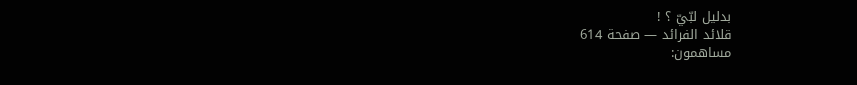بدليل لبّيّ ؟ !
قلائد الفرائد — صفحة 614
مساهمون: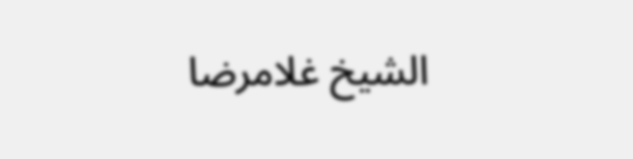الشيخ غلامرضا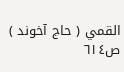القمي ( حاج آخوند )
ص٦١٤